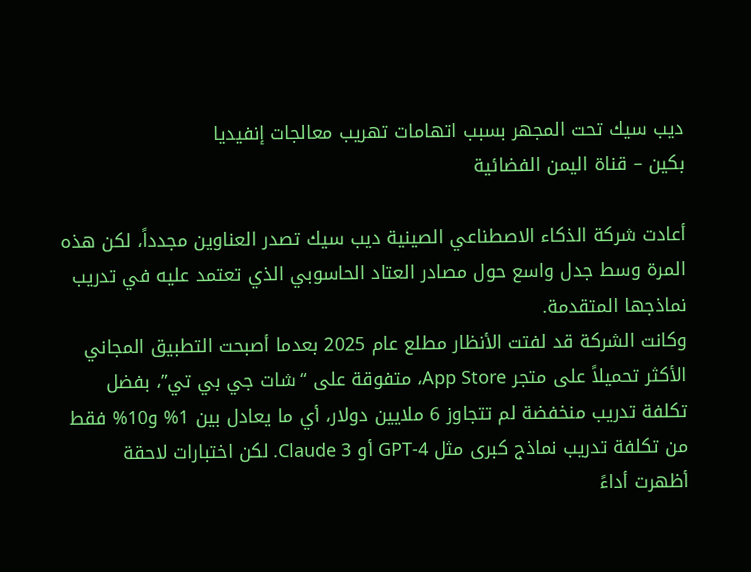ديب سيك تحت المجهر بسبب اتهامات تهريب معالجات إنفيديا
بكين – قناة اليمن الفضائية

أعادت شركة الذكاء الاصطناعي الصينية ديب سيك تصدر العناوين مجدداً، لكن هذه المرة وسط جدل واسع حول مصادر العتاد الحاسوبي الذي تعتمد عليه في تدريب نماذجها المتقدمة.
وكانت الشركة قد لفتت الأنظار مطلع عام 2025 بعدما أصبحت التطبيق المجاني الأكثر تحميلاً على متجر App Store، متفوقة على “شات جي بي تي”، بفضل تكلفة تدريب منخفضة لم تتجاوز 6 ملايين دولار، أي ما يعادل بين 1% و10% فقط من تكلفة تدريب نماذج كبرى مثل GPT-4 أو Claude 3. لكن اختبارات لاحقة أظهرت أداءً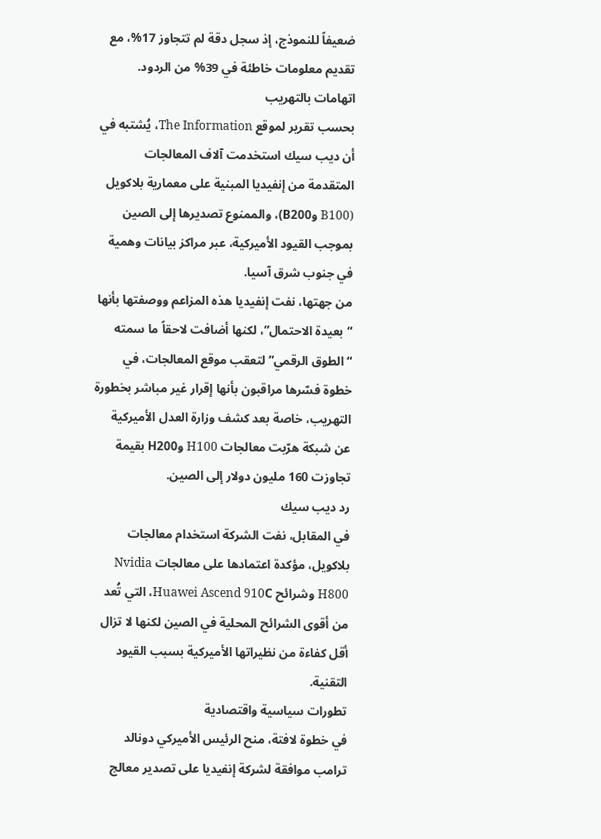ضعيفاً للنموذج، إذ سجل دقة لم تتجاوز 17%، مع تقديم معلومات خاطئة في 39% من الردود.
اتهامات بالتهريب
بحسب تقرير لموقع The Information، يُشتبه في أن ديب سيك استخدمت آلاف المعالجات المتقدمة من إنفيديا المبنية على معمارية بلاكويل (B100 وB200)، والممنوع تصديرها إلى الصين بموجب القيود الأميركية، عبر مراكز بيانات وهمية في جنوب شرق آسيا.
من جهتها، نفت إنفيديا هذه المزاعم ووصفتها بأنها “بعيدة الاحتمال”، لكنها أضافت لاحقاً ما سمته “الطوق الرقمي” لتعقب موقع المعالجات، في خطوة فسّرها مراقبون بأنها إقرار غير مباشر بخطورة التهريب، خاصة بعد كشف وزارة العدل الأميركية عن شبكة هرّبت معالجات H100 وH200 بقيمة تجاوزت 160 مليون دولار إلى الصين.
رد ديب سيك
في المقابل، نفت الشركة استخدام معالجات بلاكويل، مؤكدة اعتمادها على معالجات Nvidia H800 وشرائح Huawei Ascend 910C، التي تُعد من أقوى الشرائح المحلية في الصين لكنها لا تزال أقل كفاءة من نظيراتها الأميركية بسبب القيود التقنية.
تطورات سياسية واقتصادية
في خطوة لافتة، منح الرئيس الأميركي دونالد ترامب موافقة لشركة إنفيديا على تصدير معالج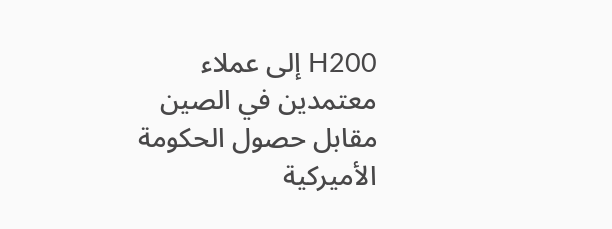H200 إلى عملاء معتمدين في الصين مقابل حصول الحكومة الأميركية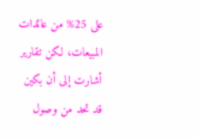على 25% من عائدات المبيعات، لكن تقارير أشارت إلى أن بكين قد تحد من وصول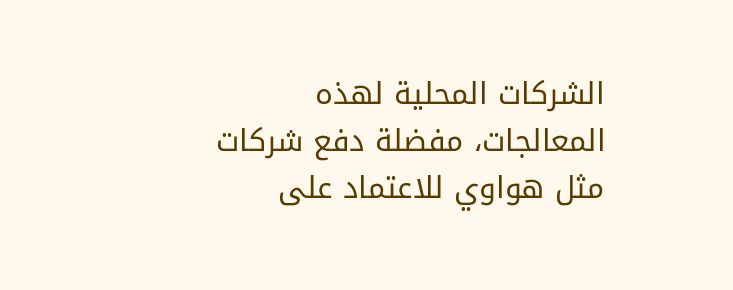الشركات المحلية لهذه المعالجات، مفضلة دفع شركات مثل هواوي للاعتماد على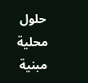حلول محلية مبنية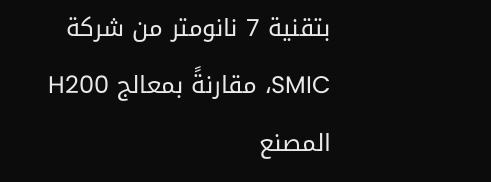بتقنية 7 نانومتر من شركة SMIC، مقارنةً بمعالج H200 المصنع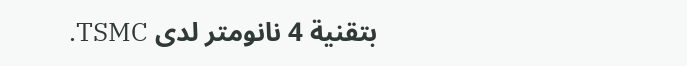بتقنية 4 نانومتر لدى TSMC.